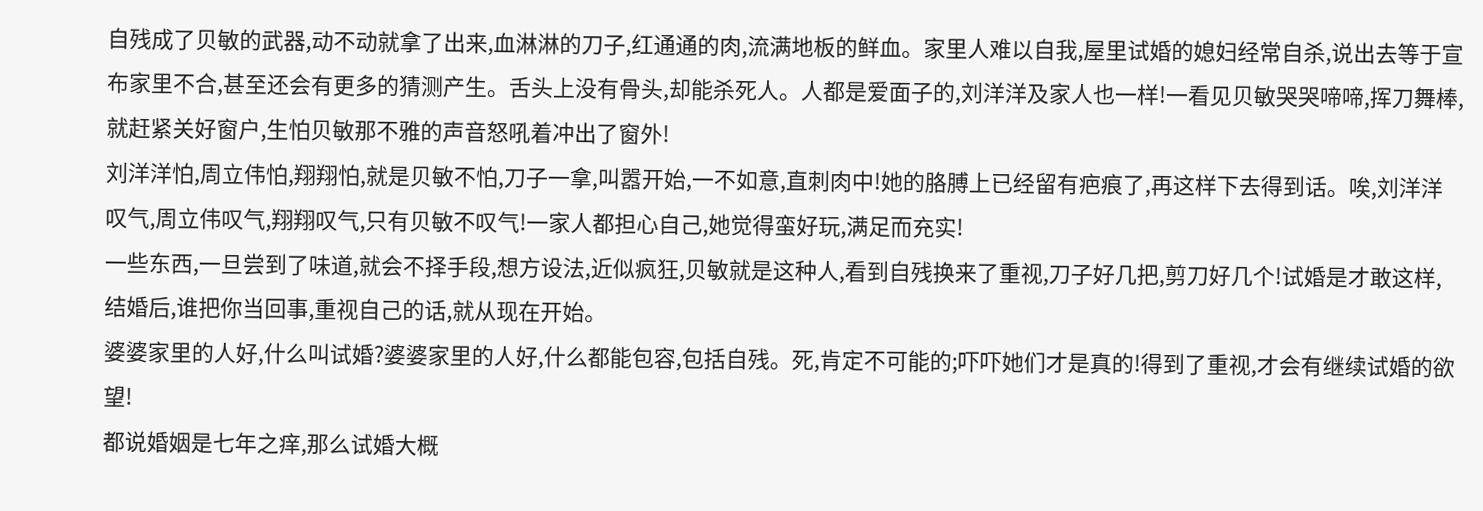自残成了贝敏的武器,动不动就拿了出来,血淋淋的刀子,红通通的肉,流满地板的鲜血。家里人难以自我,屋里试婚的媳妇经常自杀,说出去等于宣布家里不合,甚至还会有更多的猜测产生。舌头上没有骨头,却能杀死人。人都是爱面子的,刘洋洋及家人也一样!一看见贝敏哭哭啼啼,挥刀舞棒,就赶紧关好窗户,生怕贝敏那不雅的声音怒吼着冲出了窗外!
刘洋洋怕,周立伟怕,翔翔怕,就是贝敏不怕,刀子一拿,叫嚣开始,一不如意,直刺肉中!她的胳膊上已经留有疤痕了,再这样下去得到话。唉,刘洋洋叹气,周立伟叹气,翔翔叹气,只有贝敏不叹气!一家人都担心自己,她觉得蛮好玩,满足而充实!
一些东西,一旦尝到了味道,就会不择手段,想方设法,近似疯狂,贝敏就是这种人,看到自残换来了重视,刀子好几把,剪刀好几个!试婚是才敢这样,结婚后,谁把你当回事,重视自己的话,就从现在开始。
婆婆家里的人好,什么叫试婚?婆婆家里的人好,什么都能包容,包括自残。死,肯定不可能的;吓吓她们才是真的!得到了重视,才会有继续试婚的欲望!
都说婚姻是七年之痒,那么试婚大概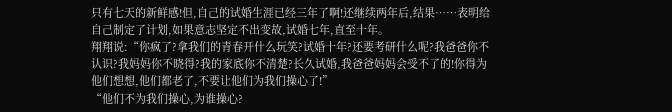只有七天的新鲜感!但,自己的试婚生涯已经三年了啊!还继续两年后,结果……表明给自己制定了计划,如果意志坚定不出变故,试婚七年,直至十年。
翔翔说:“你疯了?拿我们的青春开什么玩笑?试婚十年?还要考研什么呢?我爸爸你不认识?我妈妈你不晓得?我的家底你不清楚?长久试婚,我爸爸妈妈会受不了的!你得为他们想想,他们都老了,不要让他们为我们操心了!”
“他们不为我们操心,为谁操心?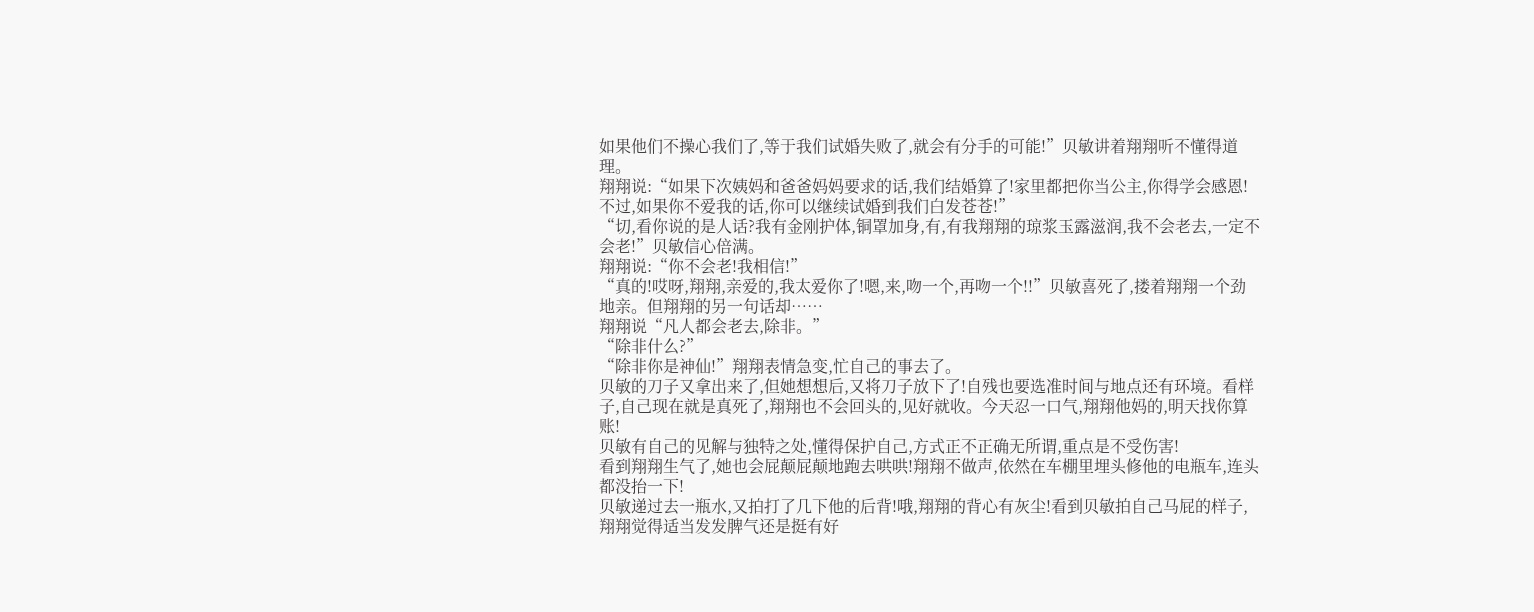如果他们不操心我们了,等于我们试婚失败了,就会有分手的可能!”贝敏讲着翔翔听不懂得道理。
翔翔说:“如果下次姨妈和爸爸妈妈要求的话,我们结婚算了!家里都把你当公主,你得学会感恩!不过,如果你不爱我的话,你可以继续试婚到我们白发苍苍!”
“切,看你说的是人话?我有金刚护体,铜罩加身,有,有我翔翔的琼浆玉露滋润,我不会老去,一定不会老!”贝敏信心倍满。
翔翔说:“你不会老!我相信!”
“真的!哎呀,翔翔,亲爱的,我太爱你了!嗯,来,吻一个,再吻一个!!”贝敏喜死了,搂着翔翔一个劲地亲。但翔翔的另一句话却……
翔翔说“凡人都会老去,除非。”
“除非什么?”
“除非你是神仙!”翔翔表情急变,忙自己的事去了。
贝敏的刀子又拿出来了,但她想想后,又将刀子放下了!自残也要选准时间与地点还有环境。看样子,自己现在就是真死了,翔翔也不会回头的,见好就收。今天忍一口气,翔翔他妈的,明天找你算账!
贝敏有自己的见解与独特之处,懂得保护自己,方式正不正确无所谓,重点是不受伤害!
看到翔翔生气了,她也会屁颠屁颠地跑去哄哄!翔翔不做声,依然在车棚里埋头修他的电瓶车,连头都没抬一下!
贝敏递过去一瓶水,又拍打了几下他的后背!哦,翔翔的背心有灰尘!看到贝敏拍自己马屁的样子,翔翔觉得适当发发脾气还是挺有好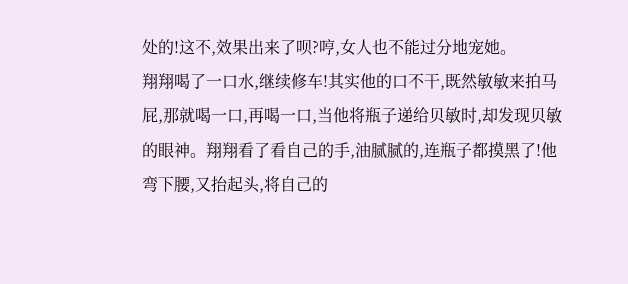处的!这不,效果出来了呗?哼,女人也不能过分地宠她。
翔翔喝了一口水,继续修车!其实他的口不干,既然敏敏来拍马屁,那就喝一口,再喝一口,当他将瓶子递给贝敏时,却发现贝敏的眼神。翔翔看了看自己的手,油腻腻的,连瓶子都摸黑了!他弯下腰,又抬起头,将自己的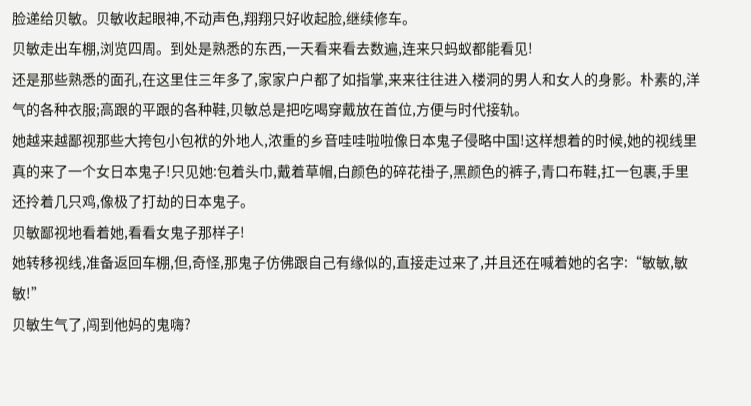脸递给贝敏。贝敏收起眼神,不动声色,翔翔只好收起脸,继续修车。
贝敏走出车棚,浏览四周。到处是熟悉的东西,一天看来看去数遍,连来只蚂蚁都能看见!
还是那些熟悉的面孔,在这里住三年多了,家家户户都了如指掌,来来往往进入楼洞的男人和女人的身影。朴素的,洋气的各种衣服;高跟的平跟的各种鞋,贝敏总是把吃喝穿戴放在首位,方便与时代接轨。
她越来越鄙视那些大挎包小包袱的外地人,浓重的乡音哇哇啦啦像日本鬼子侵略中国!这样想着的时候,她的视线里真的来了一个女日本鬼子!只见她:包着头巾,戴着草帽,白颜色的碎花褂子,黑颜色的裤子,青口布鞋,扛一包裹,手里还拎着几只鸡,像极了打劫的日本鬼子。
贝敏鄙视地看着她,看看女鬼子那样子!
她转移视线,准备返回车棚,但,奇怪,那鬼子仿佛跟自己有缘似的,直接走过来了,并且还在喊着她的名字:“敏敏,敏敏!”
贝敏生气了,闯到他妈的鬼嗨?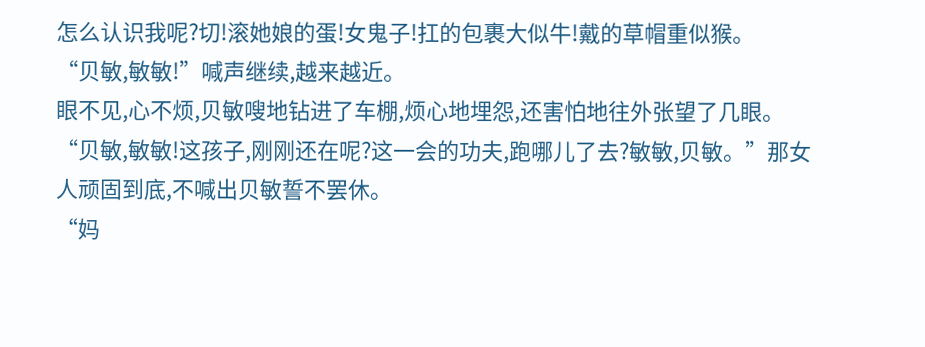怎么认识我呢?切!滚她娘的蛋!女鬼子!扛的包裹大似牛!戴的草帽重似猴。
“贝敏,敏敏!”喊声继续,越来越近。
眼不见,心不烦,贝敏嗖地钻进了车棚,烦心地埋怨,还害怕地往外张望了几眼。
“贝敏,敏敏!这孩子,刚刚还在呢?这一会的功夫,跑哪儿了去?敏敏,贝敏。”那女人顽固到底,不喊出贝敏誓不罢休。
“妈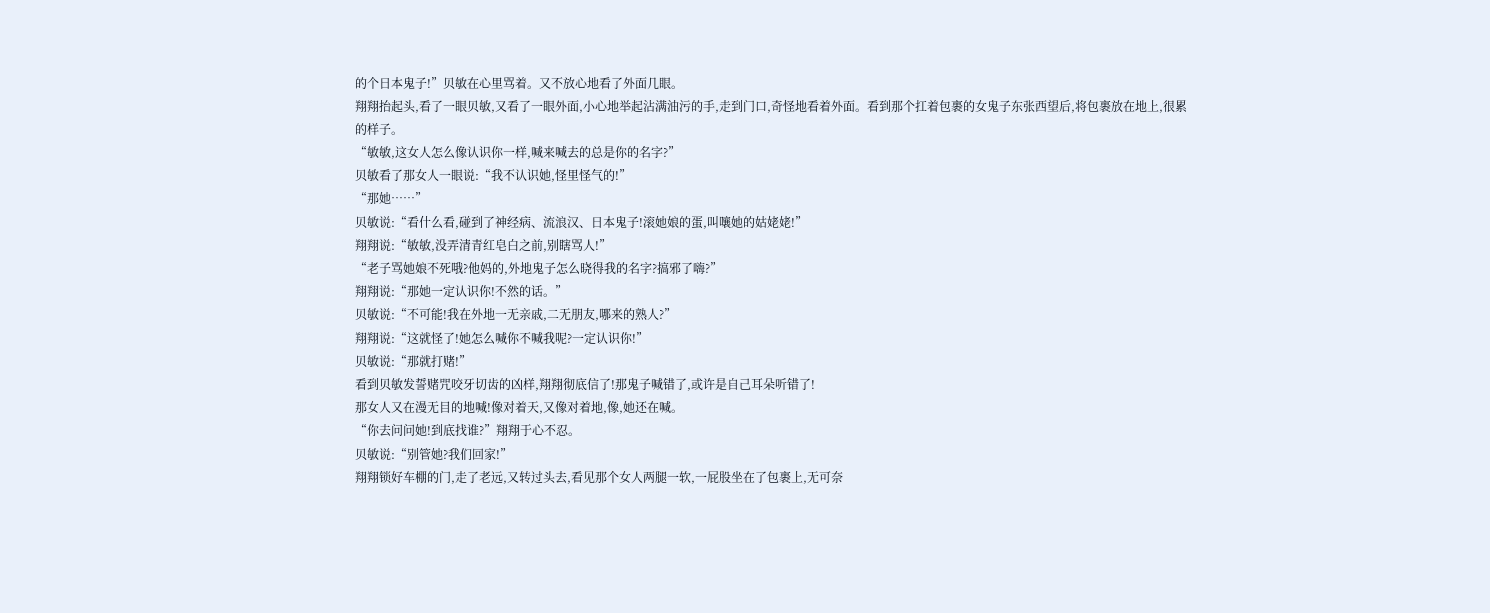的个日本鬼子!”贝敏在心里骂着。又不放心地看了外面几眼。
翔翔抬起头,看了一眼贝敏,又看了一眼外面,小心地举起沾满油污的手,走到门口,奇怪地看着外面。看到那个扛着包裹的女鬼子东张西望后,将包裹放在地上,很累的样子。
“敏敏,这女人怎么像认识你一样,喊来喊去的总是你的名字?”
贝敏看了那女人一眼说:“我不认识她,怪里怪气的!”
“那她……”
贝敏说:“看什么看,碰到了神经病、流浪汉、日本鬼子!滚她娘的蛋,叫嚷她的姑姥姥!”
翔翔说:“敏敏,没弄清青红皂白之前,别瞎骂人!”
“老子骂她娘不死哦?他妈的,外地鬼子怎么晓得我的名字?搞邪了嗨?”
翔翔说:“那她一定认识你!不然的话。”
贝敏说:“不可能!我在外地一无亲戚,二无朋友,哪来的熟人?”
翔翔说:“这就怪了!她怎么喊你不喊我呢?一定认识你!”
贝敏说:“那就打赌!”
看到贝敏发誓赌咒咬牙切齿的凶样,翔翔彻底信了!那鬼子喊错了,或许是自己耳朵听错了!
那女人又在漫无目的地喊!像对着天,又像对着地,像,她还在喊。
“你去问问她!到底找谁?”翔翔于心不忍。
贝敏说:“别管她?我们回家!”
翔翔锁好车棚的门,走了老远,又转过头去,看见那个女人两腿一软,一屁股坐在了包裹上,无可奈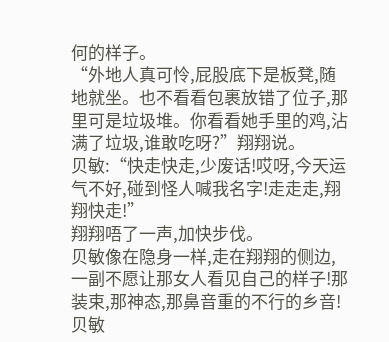何的样子。
“外地人真可怜,屁股底下是板凳,随地就坐。也不看看包裹放错了位子,那里可是垃圾堆。你看看她手里的鸡,沾满了垃圾,谁敢吃呀?”翔翔说。
贝敏:“快走快走,少废话!哎呀,今天运气不好,碰到怪人喊我名字!走走走,翔翔快走!”
翔翔唔了一声,加快步伐。
贝敏像在隐身一样,走在翔翔的侧边,一副不愿让那女人看见自己的样子!那装束,那神态,那鼻音重的不行的乡音!贝敏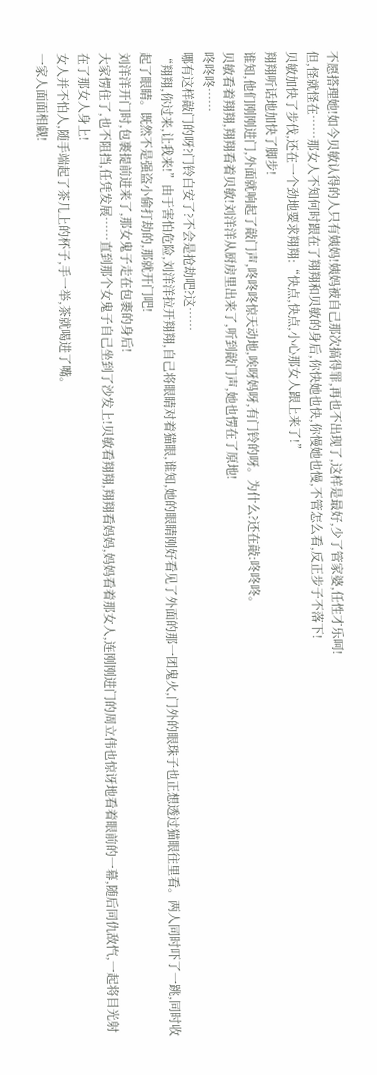不愿搭理她!如今贝敏认得的人只有姨妈!姨妈被自己那次搞得罪,再也不出现了,这样是最好,少了管家婆,任性才乐呵!
但,怪就怪在……那女人不知何时跟在了翔翔和贝敏的身后,你快她也快,你慢她也慢,不管怎么看,反正步子不落下!
贝敏加快了步伐,还在一个劲地要求翔翔:“快点,快点,小心那女人跟上来了!”
翔翔听话地加快了脚步!
谁知,他们刚刚进门,外面就响起了敲门声,咚咚咚惊天动地,唉呀妈呀,有门铃的呀。为什么?还在敲:咚咚咚。
贝敏看着翔翔,翔翔看着贝敏!刘洋洋从厨房里出来了,听到敲门声,她也愣在了原地!
咚咚咚……
哪有这样敲门的呀?门铃白安了?不会是抢劫吧?这……
“翔翔,你过来,让我来!”由于害怕危险,刘洋洋拉开翔翔,自己将眼睛对着猫眼,谁知,她的眼睛刚好看见了外面的那一团鬼火,门外的眼珠子也正想透过猫眼往里看。两人同时吓了一跳,同时收起了眼睛。既然不是强盗小偷打劫的,那就开门吧!
刘洋洋开门时,包裹提前进来了,那女鬼子走在包裹的身后!
大家愣住了,也不阻挡,任凭发展……直到那个女鬼子自己坐到了沙发上!贝敏看翔翔,翔翔看妈妈,妈妈看着那女人,连刚刚进门的周立伟也惊讶地看着眼前的一幕,随后同仇敌忾,一起将目光射在了那女人身上!
女人并不怕人,随手端起了茶几上的杯子,手一举,茶就喝进了嘴。
一家人面面相觑!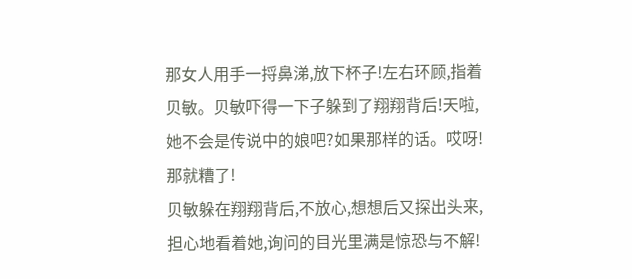那女人用手一捋鼻涕,放下杯子!左右环顾,指着贝敏。贝敏吓得一下子躲到了翔翔背后!天啦,她不会是传说中的娘吧?如果那样的话。哎呀!那就糟了!
贝敏躲在翔翔背后,不放心,想想后又探出头来,担心地看着她,询问的目光里满是惊恐与不解!